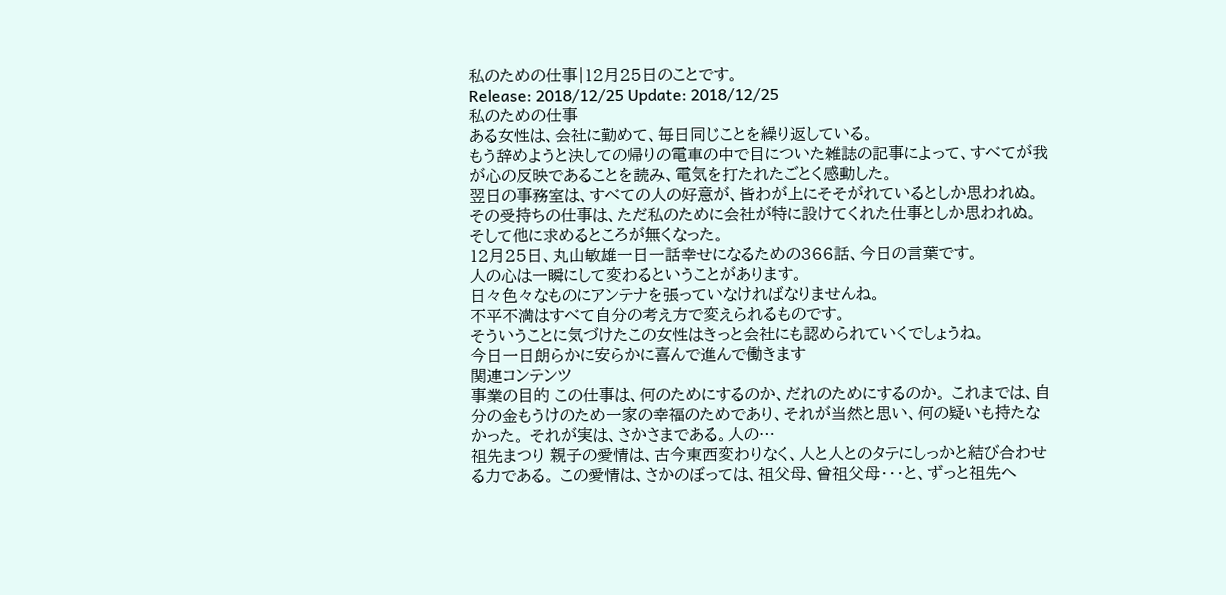私のための仕事|12月25日のことです。
Release: 2018/12/25 Update: 2018/12/25
私のための仕事
ある女性は、会社に勤めて、毎日同じことを繰り返している。
もう辞めようと決しての帰りの電車の中で目についた雑誌の記事によって、すべてが我が心の反映であることを読み、電気を打たれたごとく感動した。
翌日の事務室は、すべての人の好意が、皆わが上にそそがれているとしか思われぬ。その受持ちの仕事は、ただ私のために会社が特に設けてくれた仕事としか思われぬ。
そして他に求めるところが無くなった。
12月25日、丸山敏雄一日一話幸せになるための366話、今日の言葉です。
人の心は一瞬にして変わるということがあります。
日々色々なものにアンテナを張っていなければなりませんね。
不平不満はすべて自分の考え方で変えられるものです。
そういうことに気づけたこの女性はきっと会社にも認められていくでしょうね。
今日一日朗らかに安らかに喜んで進んで働きます
関連コンテンツ
事業の目的 この仕事は、何のためにするのか、だれのためにするのか。 これまでは、自分の金もうけのため一家の幸福のためであり、それが当然と思い、何の疑いも持たなかった。 それが実は、さかさまである。人の…
祖先まつり 親子の愛情は、古今東西変わりなく、人と人とのタテにしっかと結び合わせる力である。 この愛情は、さかのぼっては、祖父母、曾祖父母・・・と、ずっと祖先へ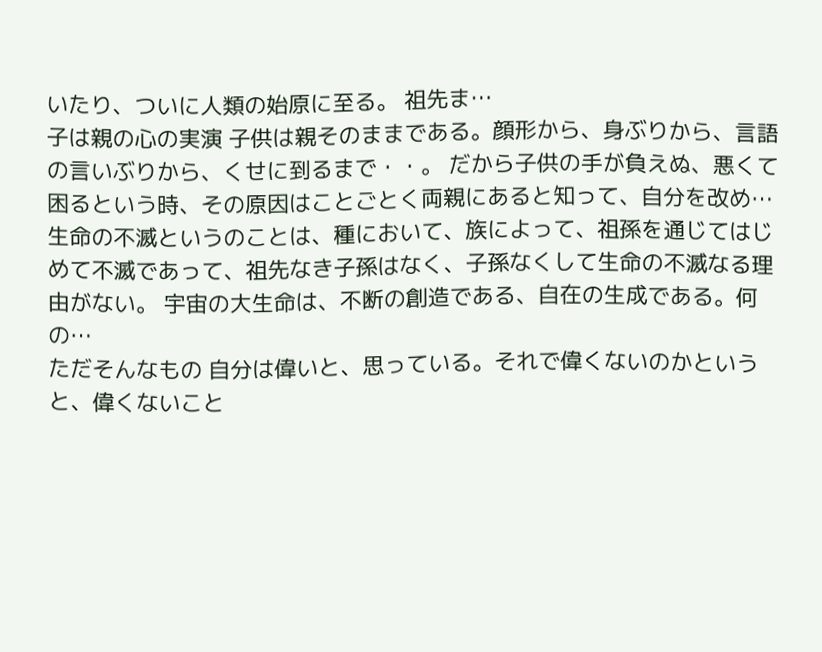いたり、ついに人類の始原に至る。 祖先ま…
子は親の心の実演 子供は親そのままである。顔形から、身ぶりから、言語の言いぶりから、くせに到るまで・・。 だから子供の手が負えぬ、悪くて困るという時、その原因はことごとく両親にあると知って、自分を改め…
生命の不滅というのことは、種において、族によって、祖孫を通じてはじめて不滅であって、祖先なき子孫はなく、子孫なくして生命の不滅なる理由がない。 宇宙の大生命は、不断の創造である、自在の生成である。何の…
ただそんなもの 自分は偉いと、思っている。それで偉くないのかというと、偉くないこと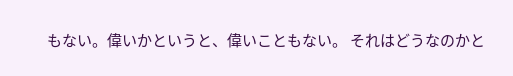もない。偉いかというと、偉いこともない。 それはどうなのかと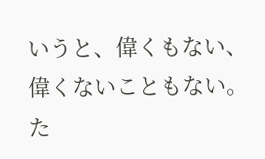いうと、偉くもない、偉くないこともない。た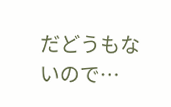だどうもないので…